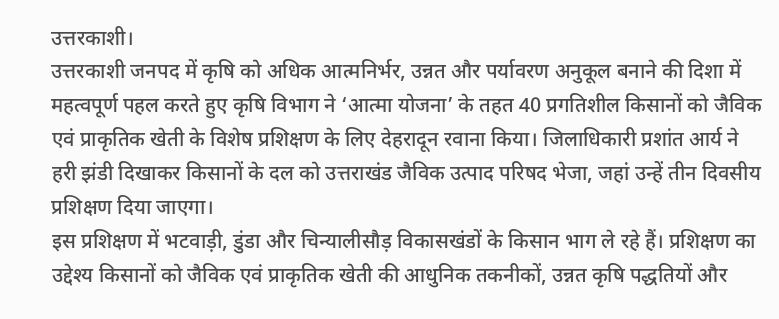उत्तरकाशी।
उत्तरकाशी जनपद में कृषि को अधिक आत्मनिर्भर, उन्नत और पर्यावरण अनुकूल बनाने की दिशा में महत्वपूर्ण पहल करते हुए कृषि विभाग ने ‘आत्मा योजना’ के तहत 40 प्रगतिशील किसानों को जैविक एवं प्राकृतिक खेती के विशेष प्रशिक्षण के लिए देहरादून रवाना किया। जिलाधिकारी प्रशांत आर्य ने हरी झंडी दिखाकर किसानों के दल को उत्तराखंड जैविक उत्पाद परिषद भेजा, जहां उन्हें तीन दिवसीय प्रशिक्षण दिया जाएगा।
इस प्रशिक्षण में भटवाड़ी, डुंडा और चिन्यालीसौड़ विकासखंडों के किसान भाग ले रहे हैं। प्रशिक्षण का उद्देश्य किसानों को जैविक एवं प्राकृतिक खेती की आधुनिक तकनीकों, उन्नत कृषि पद्धतियों और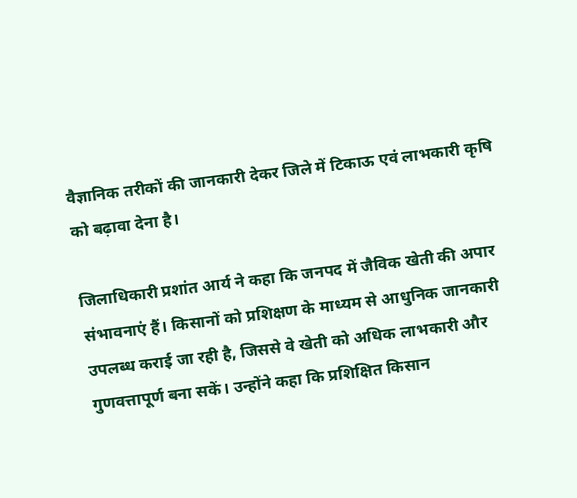वैज्ञानिक तरीकों की जानकारी देकर जिले में टिकाऊ एवं लाभकारी कृषि को बढ़ावा देना है।

जिलाधिकारी प्रशांत आर्य ने कहा कि जनपद में जैविक खेती की अपार संभावनाएं हैं। किसानों को प्रशिक्षण के माध्यम से आधुनिक जानकारी उपलब्ध कराई जा रही है, जिससे वे खेती को अधिक लाभकारी और गुणवत्तापूर्ण बना सकें। उन्होंने कहा कि प्रशिक्षित किसान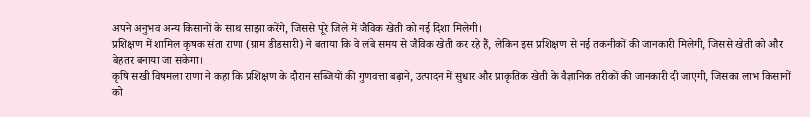अपने अनुभव अन्य किसानों के साथ साझा करेंगे, जिससे पूरे जिले में जैविक खेती को नई दिशा मिलेगी।
प्रशिक्षण में शामिल कृषक संता राणा (ग्राम डीडसारी) ने बताया कि वे लंबे समय से जैविक खेती कर रहे हैं, लेकिन इस प्रशिक्षण से नई तकनीकों की जानकारी मिलेगी, जिससे खेती को और बेहतर बनाया जा सकेगा।
कृषि सखी विषमला राणा ने कहा कि प्रशिक्षण के दौरान सब्जियों की गुणवत्ता बढ़ाने, उत्पादन में सुधार और प्राकृतिक खेती के वैज्ञानिक तरीकों की जानकारी दी जाएगी, जिसका लाभ किसानों को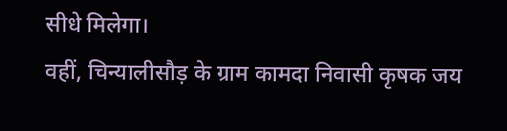सीधे मिलेगा।
वहीं, चिन्यालीसौड़ के ग्राम कामदा निवासी कृषक जय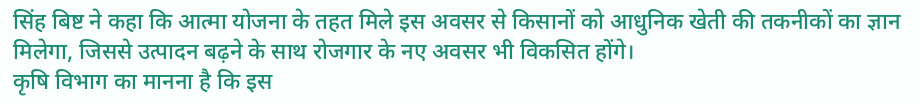सिंह बिष्ट ने कहा कि आत्मा योजना के तहत मिले इस अवसर से किसानों को आधुनिक खेती की तकनीकों का ज्ञान मिलेगा, जिससे उत्पादन बढ़ने के साथ रोजगार के नए अवसर भी विकसित होंगे।
कृषि विभाग का मानना है कि इस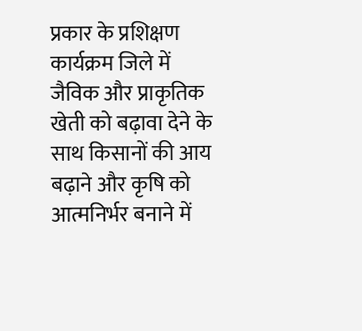प्रकार के प्रशिक्षण कार्यक्रम जिले में जैविक और प्राकृतिक खेती को बढ़ावा देने के साथ किसानों की आय बढ़ाने और कृषि को आत्मनिर्भर बनाने में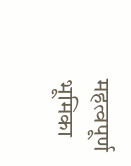महत्वपूर्ण भूमिका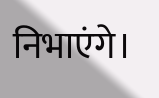निभाएंगे।